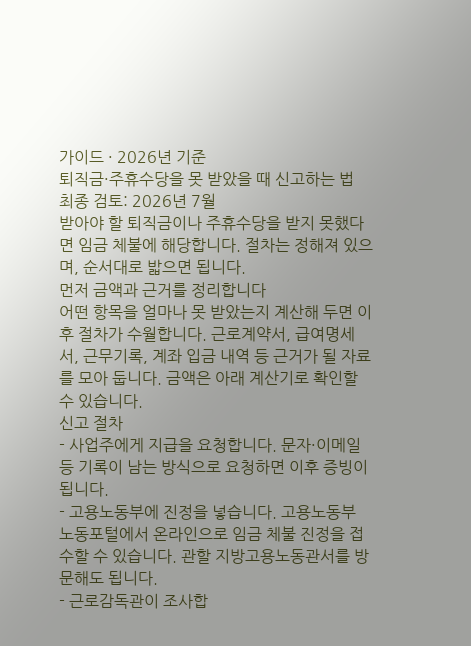가이드 · 2026년 기준
퇴직금·주휴수당을 못 받았을 때 신고하는 법
최종 검토: 2026년 7월
받아야 할 퇴직금이나 주휴수당을 받지 못했다면 임금 체불에 해당합니다. 절차는 정해져 있으며, 순서대로 밟으면 됩니다.
먼저 금액과 근거를 정리합니다
어떤 항목을 얼마나 못 받았는지 계산해 두면 이후 절차가 수월합니다. 근로계약서, 급여명세서, 근무기록, 계좌 입금 내역 등 근거가 될 자료를 모아 둡니다. 금액은 아래 계산기로 확인할 수 있습니다.
신고 절차
- 사업주에게 지급을 요청합니다. 문자·이메일 등 기록이 남는 방식으로 요청하면 이후 증빙이 됩니다.
- 고용노동부에 진정을 넣습니다. 고용노동부 노동포털에서 온라인으로 임금 체불 진정을 접수할 수 있습니다. 관할 지방고용노동관서를 방문해도 됩니다.
- 근로감독관이 조사합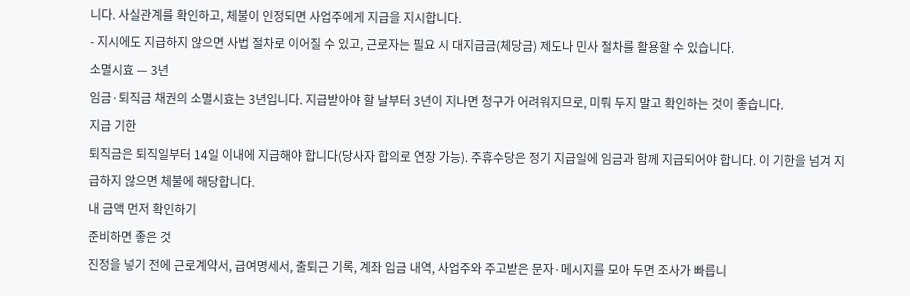니다. 사실관계를 확인하고, 체불이 인정되면 사업주에게 지급을 지시합니다.
- 지시에도 지급하지 않으면 사법 절차로 이어질 수 있고, 근로자는 필요 시 대지급금(체당금) 제도나 민사 절차를 활용할 수 있습니다.
소멸시효 — 3년
임금·퇴직금 채권의 소멸시효는 3년입니다. 지급받아야 할 날부터 3년이 지나면 청구가 어려워지므로, 미뤄 두지 말고 확인하는 것이 좋습니다.
지급 기한
퇴직금은 퇴직일부터 14일 이내에 지급해야 합니다(당사자 합의로 연장 가능). 주휴수당은 정기 지급일에 임금과 함께 지급되어야 합니다. 이 기한을 넘겨 지급하지 않으면 체불에 해당합니다.
내 금액 먼저 확인하기
준비하면 좋은 것
진정을 넣기 전에 근로계약서, 급여명세서, 출퇴근 기록, 계좌 입금 내역, 사업주와 주고받은 문자·메시지를 모아 두면 조사가 빠릅니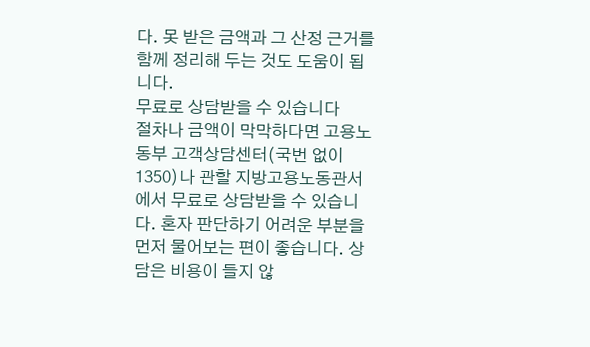다. 못 받은 금액과 그 산정 근거를 함께 정리해 두는 것도 도움이 됩니다.
무료로 상담받을 수 있습니다
절차나 금액이 막막하다면 고용노동부 고객상담센터(국번 없이 1350)나 관할 지방고용노동관서에서 무료로 상담받을 수 있습니다. 혼자 판단하기 어려운 부분을 먼저 물어보는 편이 좋습니다. 상담은 비용이 들지 않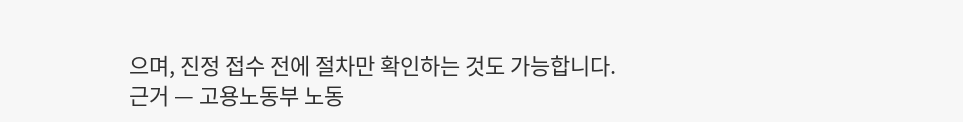으며, 진정 접수 전에 절차만 확인하는 것도 가능합니다.
근거 — 고용노동부 노동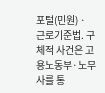포털(민원) · 근로기준법. 구체적 사건은 고용노동부·노무사를 통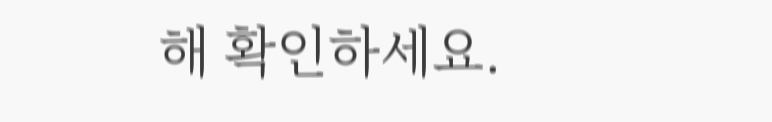해 확인하세요.